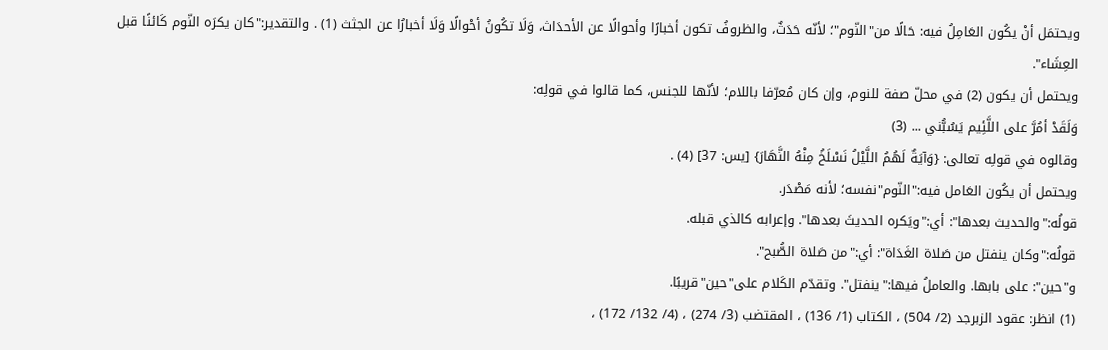ويحتمَل أنْ يكُون العَامِلُ فيه: حَالًا من"النّوم"؛ لأنّه حَدَثٌ، والظروفُ تكون أخبارًا وأحوالًا عن الأحدَاث، وَلَا تكُونُ أحْوالًا وَلَا أخبارُا عن الجثث (1) . والتقدير:"كان يكرَه النّوم كَائنًا قبل العِشَاء".
ويحتمل أن يكون (2) في محلّ صفة للنوم، وإن كان مُعرّفا باللام؛ لأنّها للجنس، كما قالوا في قولِه:
وَلَقَدْ أمُرَّ على اللَّئِيم يَسُبُّني ... (3)
وقالوه في قولِه تعالى: {وَآيَةٌ لَهُمُ اللَّيْلُ نَسْلَخُ مِنْهُ النَّهَارَ} [يس: 37] (4) .
ويحتمل أن يكُون العَامل فيه:"النّوم"نفسه؛ لأنه مَصْدَر.
قولُه:"والحديث بعدها": أي:"ويَكره الحديثَ بعدها". وإعرابه كالذي قبله.
قولُه:"وكان ينفتل من صَلاة الغَدَاة": أي:"من صَلاة الصُّبح".
و"حين": على بابها. والعاملُ فيها:"ينفتل". وتقدّم الكَلام على"حين"قريبًا.
(1) انظر: عقود الزبرجد (2/ 504) ، الكتاب (1/ 136) ، المقتضب (3/ 274) ، (4/ 132/ 172) ،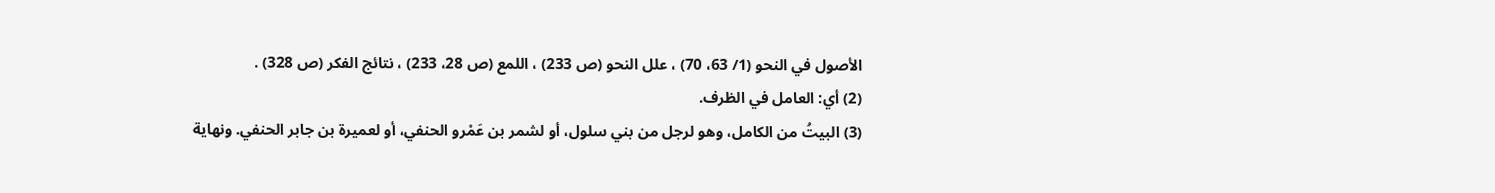الأصول في النحو (1/ 63، 70) ، علل النحو (ص 233) ، اللمع (ص 28، 233) ، نتائج الفكر (ص 328) .
(2) أي: العامل في الظرف.
(3) البيتُ من الكامل، وهو لرجل من بني سلول، أو لشمر بن عَمْرو الحنفي، أو لعميرة بن جابر الحنفي. ونهاية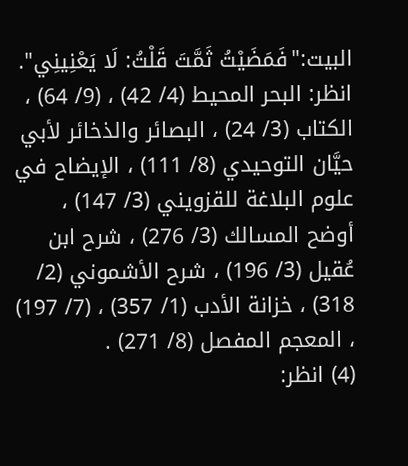البيت:"فَمَضَيْتُ ثَمَّتَ قَلْتُ: لَا يَعْنِينِي". انظر: البحر المحيط (4/ 42) ، (9/ 64) ، الكتاب (3/ 24) ، البصائر والذخائر لأبي حيَّان التوحيدي (8/ 111) ، الإيضاح في علوم البلاغة للقزويني (3/ 147) ، أوضح المسالك (3/ 276) ، شرح ابن عُقيل (3/ 196) ، شرح الأشموني (2/ 318) ، خزانة الأدب (1/ 357) ، (7/ 197) ، المعجم المفصل (8/ 271) .
(4) انظر: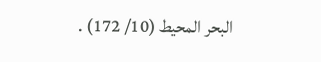البحر المحيط (10/ 172) .